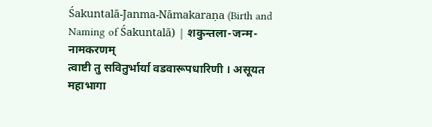Śakuntalā-Janma-Nāmakaraṇa (Birth and Naming of Śakuntalā) | शकुन्तला-जन्म-नामकरणम्
त्वाष्टी तु सवितुर्भार्या वडवारूपधारिणी । असूयत महाभागा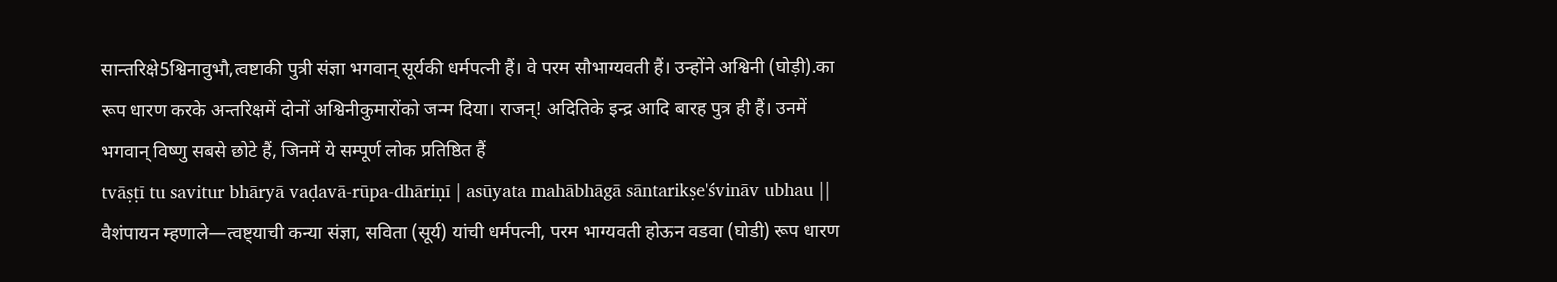सान्तरिक्षे5श्विनावुभौ,त्वष्टाकी पुत्री संज्ञा भगवान् सूर्यकी धर्मपत्नी हैं। वे परम सौभाग्यवती हैं। उन्होंने अश्विनी (घोड़ी).का रूप धारण करके अन्तरिक्षमें दोनों अश्विनीकुमारोंको जन्म दिया। राजन्! अदितिके इन्द्र आदि बारह पुत्र ही हैं। उनमें भगवान् विष्णु सबसे छोटे हैं, जिनमें ये सम्पूर्ण लोक प्रतिष्ठित हैं
tvāṣṭī tu savitur bhāryā vaḍavā-rūpa-dhāriṇī | asūyata mahābhāgā sāntarikṣe'śvināv ubhau ||
वैशंपायन म्हणाले—त्वष्ट्याची कन्या संज्ञा, सविता (सूर्य) यांची धर्मपत्नी, परम भाग्यवती होऊन वडवा (घोडी) रूप धारण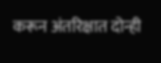करून अंतरिक्षात दोन्ही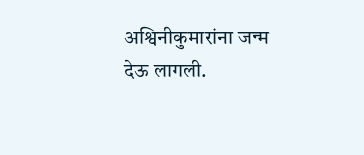अश्विनीकुमारांना जन्म देऊ लागली.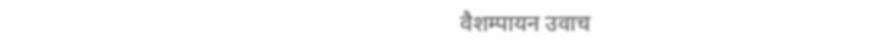वैशम्पायन उवाच